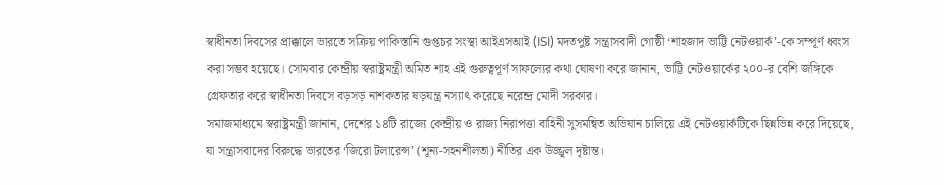স্বাধীনতা দিবসের প্রাক্কালে ভারতে সক্রিয় পাকিস্তানি গুপ্তচর সংস্থা আইএসআই (ISI) মদতপুষ্ট সন্ত্রাসবাদী গোষ্ঠী ‘শাহজাদ ভাট্টি নেটওয়ার্ক’-কে সম্পূর্ণ ধ্বংস করা সম্ভব হয়েছে। সোমবার কেন্দ্রীয় স্বরাষ্ট্রমন্ত্রী অমিত শাহ এই গুরুত্বপূর্ণ সাফল্যের কথা ঘোষণা করে জানান, ভাট্টি নেটওয়ার্কের ২০০-র বেশি জঙ্গিকে গ্রেফতার করে স্বাধীনতা দিবসে বড়সড় নাশকতার ষড়যন্ত্র নস্যাৎ করেছে নরেন্দ্র মোদী সরকার।
সমাজমাধ্যমে স্বরাষ্ট্রমন্ত্রী জানান, দেশের ১৪টি রাজ্যে কেন্দ্রীয় ও রাজ্য নিরাপত্তা বাহিনী সুসমন্বিত অভিযান চালিয়ে এই নেটওয়ার্কটিকে ছিন্নভিন্ন করে দিয়েছে, যা সন্ত্রাসবাদের বিরুদ্ধে ভারতের ‘জিরো টলারেন্স’ (শূন্য-সহনশীলতা) নীতির এক উজ্জ্বল দৃষ্টান্ত।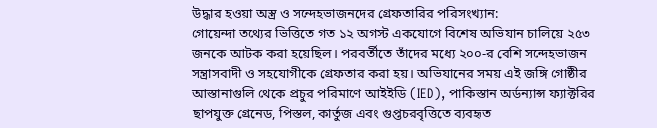উদ্ধার হওয়া অস্ত্র ও সন্দেহভাজনদের গ্রেফতারির পরিসংখ্যান:
গোয়েন্দা তথ্যের ভিত্তিতে গত ১২ অগস্ট একযোগে বিশেষ অভিযান চালিয়ে ২৫৩ জনকে আটক করা হয়েছিল। পরবর্তীতে তাঁদের মধ্যে ২০০-র বেশি সন্দেহভাজন সন্ত্রাসবাদী ও সহযোগীকে গ্রেফতার করা হয়। অভিযানের সময় এই জঙ্গি গোষ্ঠীর আস্তানাগুলি থেকে প্রচুর পরিমাণে আইইডি (IED), পাকিস্তান অর্ডন্যান্স ফ্যাক্টরির ছাপযুক্ত গ্রেনেড, পিস্তল, কার্তুজ এবং গুপ্তচরবৃত্তিতে ব্যবহৃত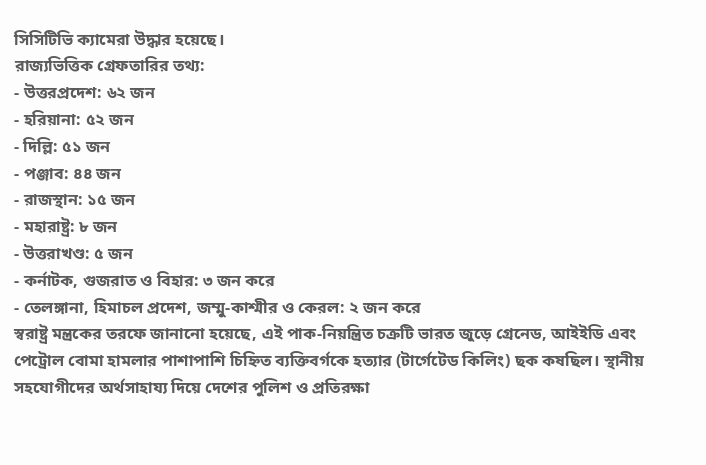সিসিটিভি ক্যামেরা উদ্ধার হয়েছে।
রাজ্যভিত্তিক গ্রেফতারির তথ্য:
- উত্তরপ্রদেশ: ৬২ জন
- হরিয়ানা: ৫২ জন
- দিল্লি: ৫১ জন
- পঞ্জাব: ৪৪ জন
- রাজস্থান: ১৫ জন
- মহারাষ্ট্র: ৮ জন
- উত্তরাখণ্ড: ৫ জন
- কর্নাটক, গুজরাত ও বিহার: ৩ জন করে
- তেলঙ্গানা, হিমাচল প্রদেশ, জম্মু-কাশ্মীর ও কেরল: ২ জন করে
স্বরাষ্ট্র মন্ত্রকের তরফে জানানো হয়েছে, এই পাক-নিয়ন্ত্রিত চক্রটি ভারত জুড়ে গ্রেনেড, আইইডি এবং পেট্রোল বোমা হামলার পাশাপাশি চিহ্নিত ব্যক্তিবর্গকে হত্যার (টার্গেটেড কিলিং) ছক কষছিল। স্থানীয় সহযোগীদের অর্থসাহায্য দিয়ে দেশের পুলিশ ও প্রতিরক্ষা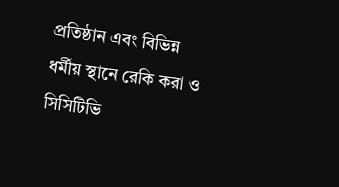প্রতিষ্ঠান এবং বিভিন্ন ধর্মীয় স্থানে রেকি করা ও সিসিটিভি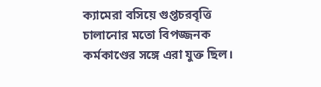ক্যামেরা বসিয়ে গুপ্তচরবৃত্তি চালানোর মতো বিপজ্জনক কর্মকাণ্ডের সঙ্গে এরা যুক্ত ছিল।